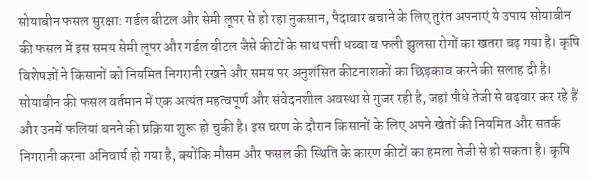सोयाबीन फसल सुरक्षा: गर्डल बीटल और सेमी लूपर से हो रहा नुकसान, पैदावार बचाने के लिए तुरंत अपनाएं ये उपाय सोयाबीन की फसल में इस समय सेमी लूपर और गर्डल बीटल जैसे कीटों के साथ पत्ती धब्बा व फली झुलसा रोगों का खतरा बढ़ गया है। कृषि विशेषज्ञों ने किसानों को नियमित निगरानी रखने और समय पर अनुशंसित कीटनाशकों का छिड़काव करने की सलाह दी है। सोयाबीन की फसल वर्तमान में एक अत्यंत महत्वपूर्ण और संवेदनशील अवस्था से गुजर रही है, जहां पौधे तेजी से बढ़वार कर रहे हैं और उनमें फलियां बनने की प्रक्रिया शुरू हो चुकी है। इस चरण के दौरान किसानों के लिए अपने खेतों की नियमित और सतर्क निगरानी करना अनिवार्य हो गया है, क्योंकि मौसम और फसल की स्थिति के कारण कीटों का हमला तेजी से हो सकता है। कृषि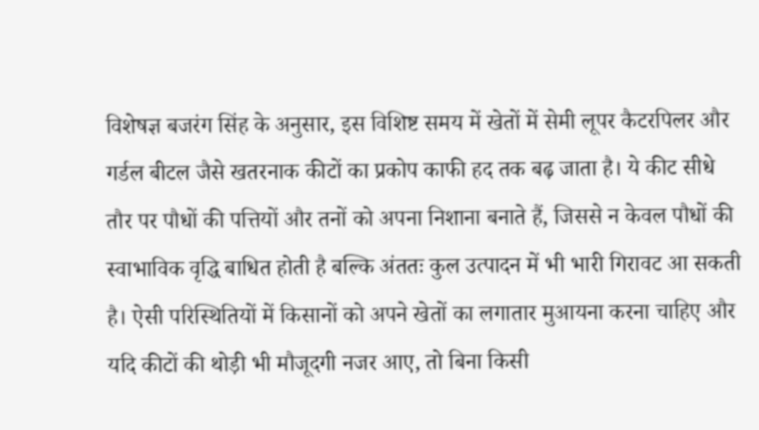विशेषज्ञ बजरंग सिंह के अनुसार, इस विशिष्ट समय में खेतों में सेमी लूपर कैटरपिलर और गर्डल बीटल जैसे खतरनाक कीटों का प्रकोप काफी हद तक बढ़ जाता है। ये कीट सीधे तौर पर पौधों की पत्तियों और तनों को अपना निशाना बनाते हैं, जिससे न केवल पौधों की स्वाभाविक वृद्धि बाधित होती है बल्कि अंततः कुल उत्पादन में भी भारी गिरावट आ सकती है। ऐसी परिस्थितियों में किसानों को अपने खेतों का लगातार मुआयना करना चाहिए और यदि कीटों की थोड़ी भी मौजूदगी नजर आए, तो बिना किसी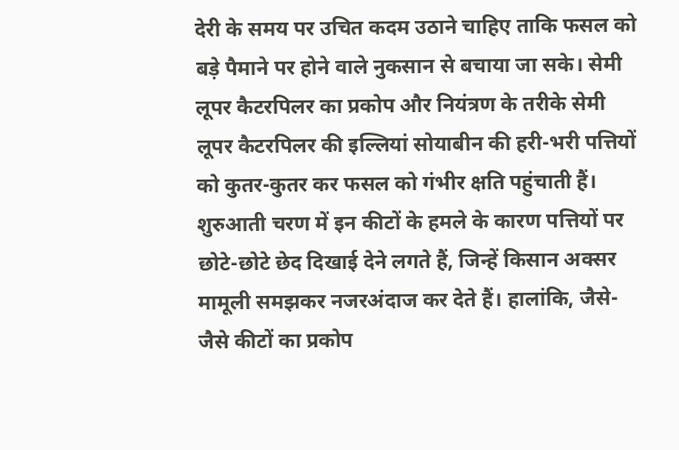देरी के समय पर उचित कदम उठाने चाहिए ताकि फसल को बड़े पैमाने पर होने वाले नुकसान से बचाया जा सके। सेमी लूपर कैटरपिलर का प्रकोप और नियंत्रण के तरीके सेमी लूपर कैटरपिलर की इल्लियां सोयाबीन की हरी-भरी पत्तियों को कुतर-कुतर कर फसल को गंभीर क्षति पहुंचाती हैं। शुरुआती चरण में इन कीटों के हमले के कारण पत्तियों पर छोटे-छोटे छेद दिखाई देने लगते हैं, जिन्हें किसान अक्सर मामूली समझकर नजरअंदाज कर देते हैं। हालांकि, जैसे-जैसे कीटों का प्रकोप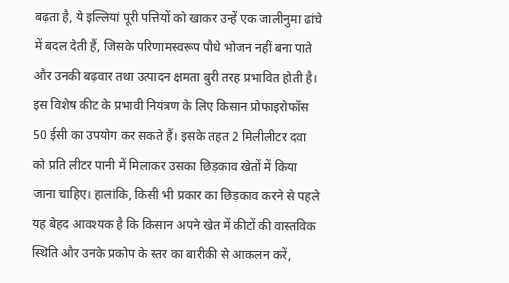बढ़ता है, ये इल्लियां पूरी पत्तियों को खाकर उन्हें एक जालीनुमा ढांचे में बदल देती हैं, जिसके परिणामस्वरूप पौधे भोजन नहीं बना पाते और उनकी बढ़वार तथा उत्पादन क्षमता बुरी तरह प्रभावित होती है। इस विशेष कीट के प्रभावी नियंत्रण के लिए किसान प्रोफाइरोफॉस 50 ईसी का उपयोग कर सकते हैं। इसके तहत 2 मिलीलीटर दवा को प्रति लीटर पानी में मिलाकर उसका छिड़काव खेतों में किया जाना चाहिए। हालांकि, किसी भी प्रकार का छिड़काव करने से पहले यह बेहद आवश्यक है कि किसान अपने खेत में कीटों की वास्तविक स्थिति और उनके प्रकोप के स्तर का बारीकी से आकलन करें,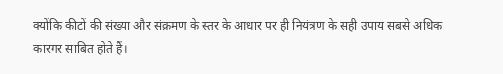क्योंकि कीटों की संख्या और संक्रमण के स्तर के आधार पर ही नियंत्रण के सही उपाय सबसे अधिक कारगर साबित होते हैं।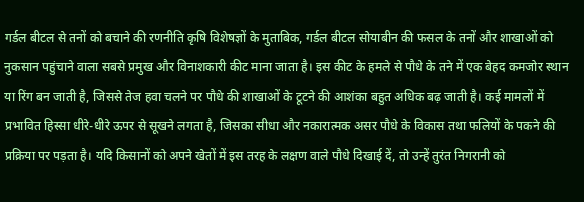गर्डल बीटल से तनों को बचाने की रणनीति कृषि विशेषज्ञों के मुताबिक, गर्डल बीटल सोयाबीन की फसल के तनों और शाखाओं को नुकसान पहुंचाने वाला सबसे प्रमुख और विनाशकारी कीट माना जाता है। इस कीट के हमले से पौधे के तने में एक बेहद कमजोर स्थान या रिंग बन जाती है, जिससे तेज हवा चलने पर पौधे की शाखाओं के टूटने की आशंका बहुत अधिक बढ़ जाती है। कई मामलों में प्रभावित हिस्सा धीरे-धीरे ऊपर से सूखने लगता है, जिसका सीधा और नकारात्मक असर पौधे के विकास तथा फलियों के पकने की प्रक्रिया पर पड़ता है। यदि किसानों को अपने खेतों में इस तरह के लक्षण वाले पौधे दिखाई दें, तो उन्हें तुरंत निगरानी को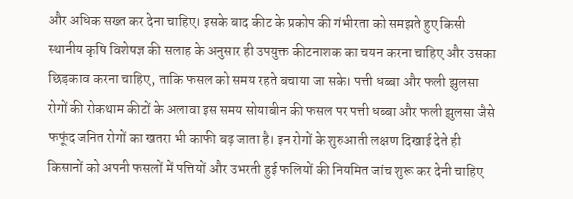और अधिक सख्त कर देना चाहिए। इसके बाद कीट के प्रकोप की गंभीरता को समझते हुए किसी स्थानीय कृषि विशेषज्ञ की सलाह के अनुसार ही उपयुक्त कीटनाशक का चयन करना चाहिए और उसका छिड़काव करना चाहिए, ताकि फसल को समय रहते बचाया जा सके। पत्ती धब्बा और फली झुलसा रोगों की रोकथाम कीटों के अलावा इस समय सोयाबीन की फसल पर पत्ती धब्बा और फली झुलसा जैसे फफूंद जनित रोगों का खतरा भी काफी बढ़ जाता है। इन रोगों के शुरुआती लक्षण दिखाई देते ही किसानों को अपनी फसलों में पत्तियों और उभरती हुई फलियों की नियमित जांच शुरू कर देनी चाहिए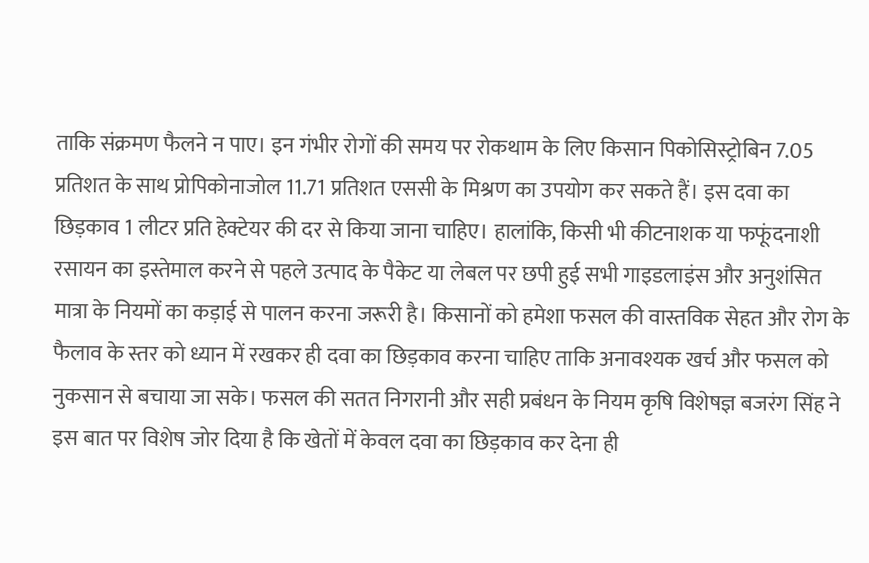ताकि संक्रमण फैलने न पाए। इन गंभीर रोगों की समय पर रोकथाम के लिए किसान पिकोसिस्ट्रोबिन 7.05 प्रतिशत के साथ प्रोपिकोनाजोल 11.71 प्रतिशत एससी के मिश्रण का उपयोग कर सकते हैं। इस दवा का छिड़काव 1 लीटर प्रति हेक्टेयर की दर से किया जाना चाहिए। हालांकि, किसी भी कीटनाशक या फफूंदनाशी रसायन का इस्तेमाल करने से पहले उत्पाद के पैकेट या लेबल पर छपी हुई सभी गाइडलाइंस और अनुशंसित मात्रा के नियमों का कड़ाई से पालन करना जरूरी है। किसानों को हमेशा फसल की वास्तविक सेहत और रोग के फैलाव के स्तर को ध्यान में रखकर ही दवा का छिड़काव करना चाहिए ताकि अनावश्यक खर्च और फसल को नुकसान से बचाया जा सके। फसल की सतत निगरानी और सही प्रबंधन के नियम कृषि विशेषज्ञ बजरंग सिंह ने इस बात पर विशेष जोर दिया है कि खेतों में केवल दवा का छिड़काव कर देना ही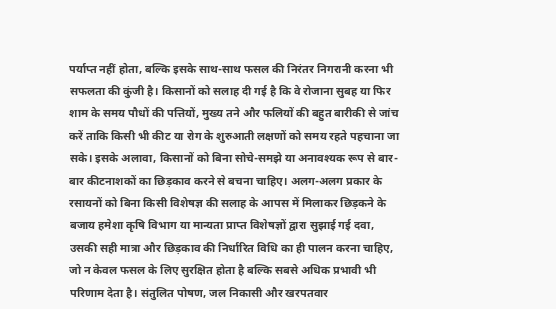पर्याप्त नहीं होता, बल्कि इसके साथ-साथ फसल की निरंतर निगरानी करना भी सफलता की कुंजी है। किसानों को सलाह दी गई है कि वे रोजाना सुबह या फिर शाम के समय पौधों की पत्तियों, मुख्य तने और फलियों की बहुत बारीकी से जांच करें ताकि किसी भी कीट या रोग के शुरुआती लक्षणों को समय रहते पहचाना जा सके। इसके अलावा, किसानों को बिना सोचे-समझे या अनावश्यक रूप से बार-बार कीटनाशकों का छिड़काव करने से बचना चाहिए। अलग-अलग प्रकार के रसायनों को बिना किसी विशेषज्ञ की सलाह के आपस में मिलाकर छिड़कने के बजाय हमेशा कृषि विभाग या मान्यता प्राप्त विशेषज्ञों द्वारा सुझाई गई दवा, उसकी सही मात्रा और छिड़काव की निर्धारित विधि का ही पालन करना चाहिए, जो न केवल फसल के लिए सुरक्षित होता है बल्कि सबसे अधिक प्रभावी भी परिणाम देता है। संतुलित पोषण, जल निकासी और खरपतवार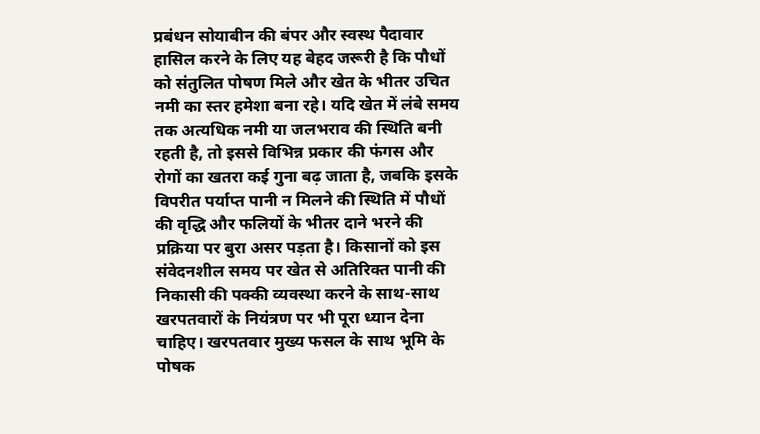प्रबंधन सोयाबीन की बंपर और स्वस्थ पैदावार हासिल करने के लिए यह बेहद जरूरी है कि पौधों को संतुलित पोषण मिले और खेत के भीतर उचित नमी का स्तर हमेशा बना रहे। यदि खेत में लंबे समय तक अत्यधिक नमी या जलभराव की स्थिति बनी रहती है, तो इससे विभिन्न प्रकार की फंगस और रोगों का खतरा कई गुना बढ़ जाता है, जबकि इसके विपरीत पर्याप्त पानी न मिलने की स्थिति में पौधों की वृद्धि और फलियों के भीतर दाने भरने की प्रक्रिया पर बुरा असर पड़ता है। किसानों को इस संवेदनशील समय पर खेत से अतिरिक्त पानी की निकासी की पक्की व्यवस्था करने के साथ-साथ खरपतवारों के नियंत्रण पर भी पूरा ध्यान देना चाहिए। खरपतवार मुख्य फसल के साथ भूमि के पोषक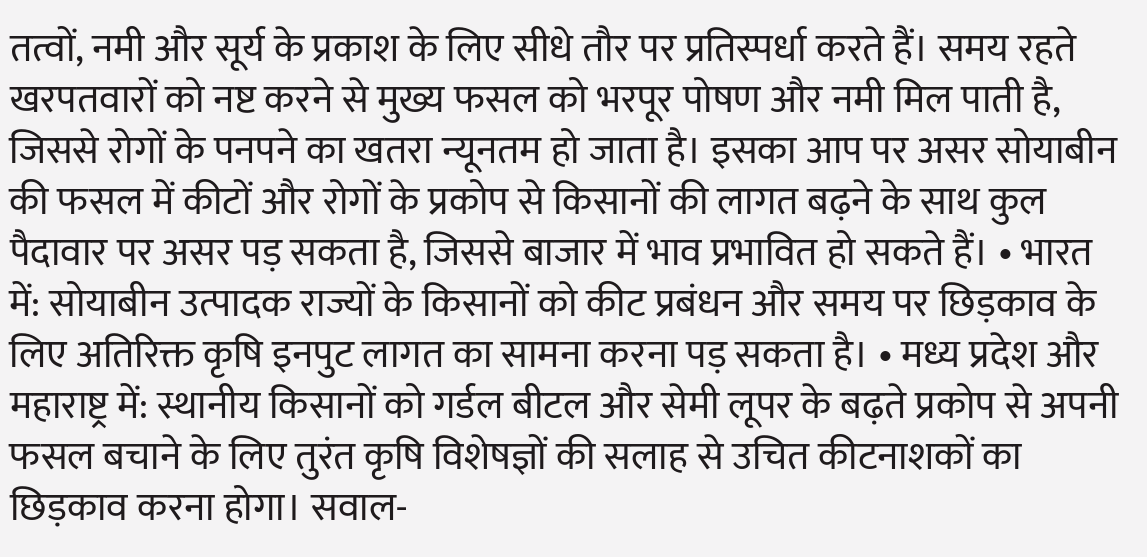तत्वों, नमी और सूर्य के प्रकाश के लिए सीधे तौर पर प्रतिस्पर्धा करते हैं। समय रहते खरपतवारों को नष्ट करने से मुख्य फसल को भरपूर पोषण और नमी मिल पाती है, जिससे रोगों के पनपने का खतरा न्यूनतम हो जाता है। इसका आप पर असर सोयाबीन की फसल में कीटों और रोगों के प्रकोप से किसानों की लागत बढ़ने के साथ कुल पैदावार पर असर पड़ सकता है, जिससे बाजार में भाव प्रभावित हो सकते हैं। • भारत में: सोयाबीन उत्पादक राज्यों के किसानों को कीट प्रबंधन और समय पर छिड़काव के लिए अतिरिक्त कृषि इनपुट लागत का सामना करना पड़ सकता है। • मध्य प्रदेश और महाराष्ट्र में: स्थानीय किसानों को गर्डल बीटल और सेमी लूपर के बढ़ते प्रकोप से अपनी फसल बचाने के लिए तुरंत कृषि विशेषज्ञों की सलाह से उचित कीटनाशकों का छिड़काव करना होगा। सवाल-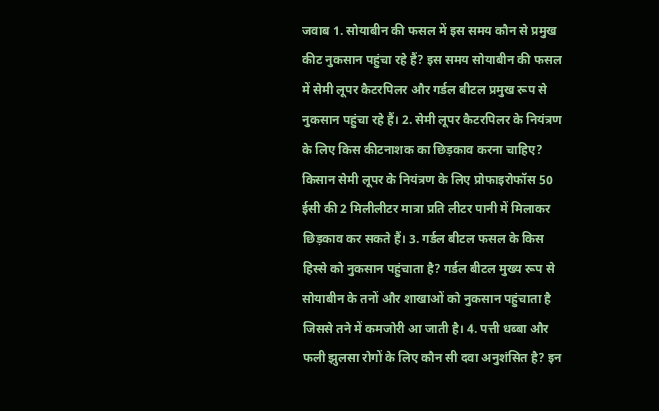जवाब 1. सोयाबीन की फसल में इस समय कौन से प्रमुख कीट नुकसान पहुंचा रहे हैं? इस समय सोयाबीन की फसल में सेमी लूपर कैटरपिलर और गर्डल बीटल प्रमुख रूप से नुकसान पहुंचा रहे हैं। 2. सेमी लूपर कैटरपिलर के नियंत्रण के लिए किस कीटनाशक का छिड़काव करना चाहिए? किसान सेमी लूपर के नियंत्रण के लिए प्रोफाइरोफॉस 50 ईसी की 2 मिलीलीटर मात्रा प्रति लीटर पानी में मिलाकर छिड़काव कर सकते हैं। 3. गर्डल बीटल फसल के किस हिस्से को नुकसान पहुंचाता है? गर्डल बीटल मुख्य रूप से सोयाबीन के तनों और शाखाओं को नुकसान पहुंचाता है जिससे तने में कमजोरी आ जाती है। 4. पत्ती धब्बा और फली झुलसा रोगों के लिए कौन सी दवा अनुशंसित है? इन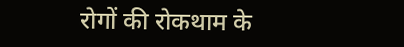रोगों की रोकथाम के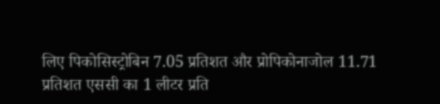लिए पिकोसिस्ट्रोबिन 7.05 प्रतिशत और प्रोपिकोनाजोल 11.71 प्रतिशत एससी का 1 लीटर प्रति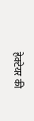हेक्टेयर की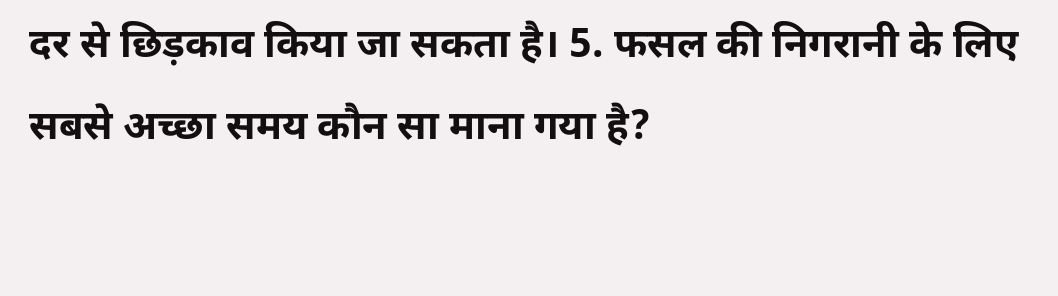दर से छिड़काव किया जा सकता है। 5. फसल की निगरानी के लिए सबसे अच्छा समय कौन सा माना गया है?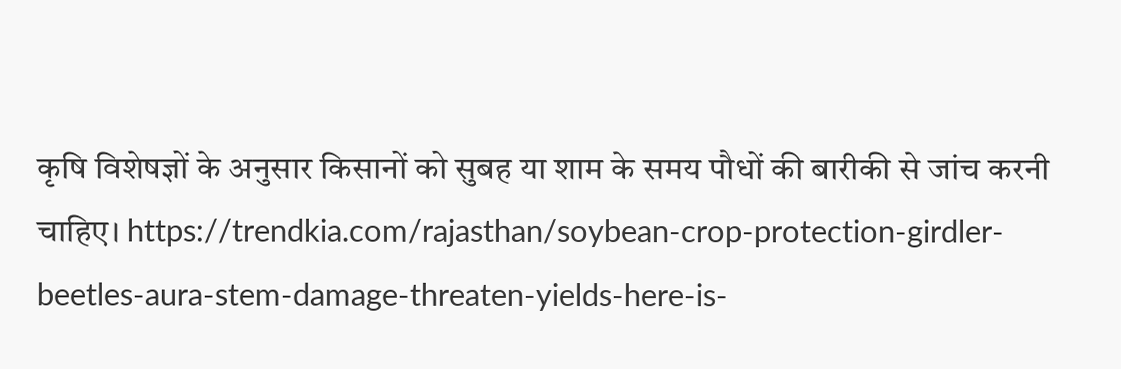कृषि विशेषज्ञों के अनुसार किसानों को सुबह या शाम के समय पौधों की बारीकी से जांच करनी चाहिए। https://trendkia.com/rajasthan/soybean-crop-protection-girdler-beetles-aura-stem-damage-threaten-yields-here-is-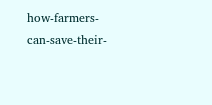how-farmers-can-save-their-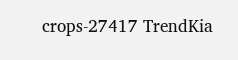crops-27417 TrendKia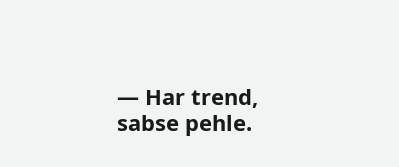— Har trend, sabse pehle.